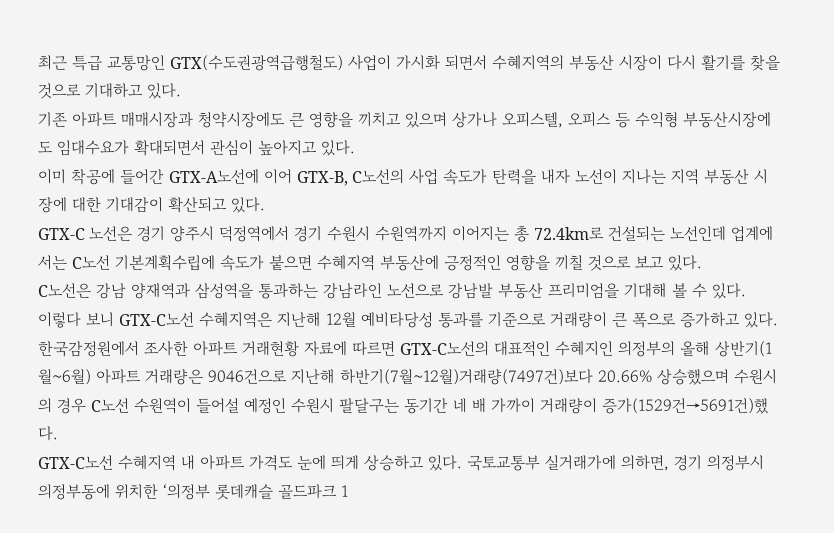최근 특급 교통망인 GTX(수도권광역급행철도) 사업이 가시화 되면서 수혜지역의 부동산 시장이 다시 활기를 찾을 것으로 기대하고 있다.
기존 아파트 매매시장과 청약시장에도 큰 영향을 끼치고 있으며 상가나 오피스텔, 오피스 등 수익형 부동산시장에도 임대수요가 확대되면서 관심이 높아지고 있다.
이미 착공에 들어간 GTX-A노선에 이어 GTX-B, C노선의 사업 속도가 탄력을 내자 노선이 지나는 지역 부동산 시장에 대한 기대감이 확산되고 있다.
GTX-C 노선은 경기 양주시 덕정역에서 경기 수원시 수원역까지 이어지는 총 72.4km로 건설되는 노선인데 업계에서는 C노선 기본계획수립에 속도가 붙으면 수혜지역 부동산에 긍정적인 영향을 끼칠 것으로 보고 있다.
C노선은 강남 양재역과 삼성역을 통과하는 강남라인 노선으로 강남발 부동산 프리미엄을 기대해 볼 수 있다.
이렇다 보니 GTX-C노선 수혜지역은 지난해 12월 예비타당성 통과를 기준으로 거래량이 큰 폭으로 증가하고 있다.
한국감정원에서 조사한 아파트 거래현황 자료에 따르면 GTX-C노선의 대표적인 수혜지인 의정부의 올해 상반기(1월~6월) 아파트 거래량은 9046건으로 지난해 하반기(7월~12월)거래량(7497건)보다 20.66% 상승했으며 수원시의 경우 C노선 수원역이 들어설 예정인 수원시 팔달구는 동기간 네 배 가까이 거래량이 증가(1529건→5691건)했다.
GTX-C노선 수혜지역 내 아파트 가격도 눈에 띄게 상승하고 있다. 국토교통부 실거래가에 의하면, 경기 의정부시 의정부동에 위치한 ‘의정부 롯데캐슬 골드파크 1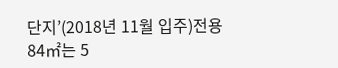단지’(2018년 11월 입주)전용 84㎡는 5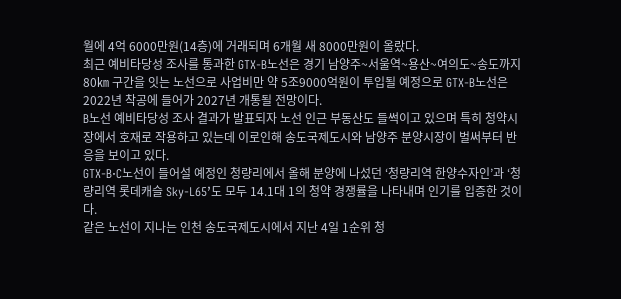월에 4억 6000만원(14층)에 거래되며 6개월 새 8000만원이 올랐다.
최근 예비타당성 조사를 통과한 GTX-B노선은 경기 남양주~서울역~용산~여의도~송도까지 80㎞ 구간을 잇는 노선으로 사업비만 약 5조9000억원이 투입될 예정으로 GTX-B노선은 2022년 착공에 들어가 2027년 개통될 전망이다.
B노선 예비타당성 조사 결과가 발표되자 노선 인근 부동산도 들썩이고 있으며 특히 청약시장에서 호재로 작용하고 있는데 이로인해 송도국제도시와 남양주 분양시장이 벌써부터 반응을 보이고 있다.
GTX-B·C노선이 들어설 예정인 청량리에서 올해 분양에 나섰던 ‘청량리역 한양수자인’과 ‘청량리역 롯데캐슬 Sky-L65’도 모두 14.1대 1의 청약 경쟁률을 나타내며 인기를 입증한 것이다.
같은 노선이 지나는 인천 송도국제도시에서 지난 4일 1순위 청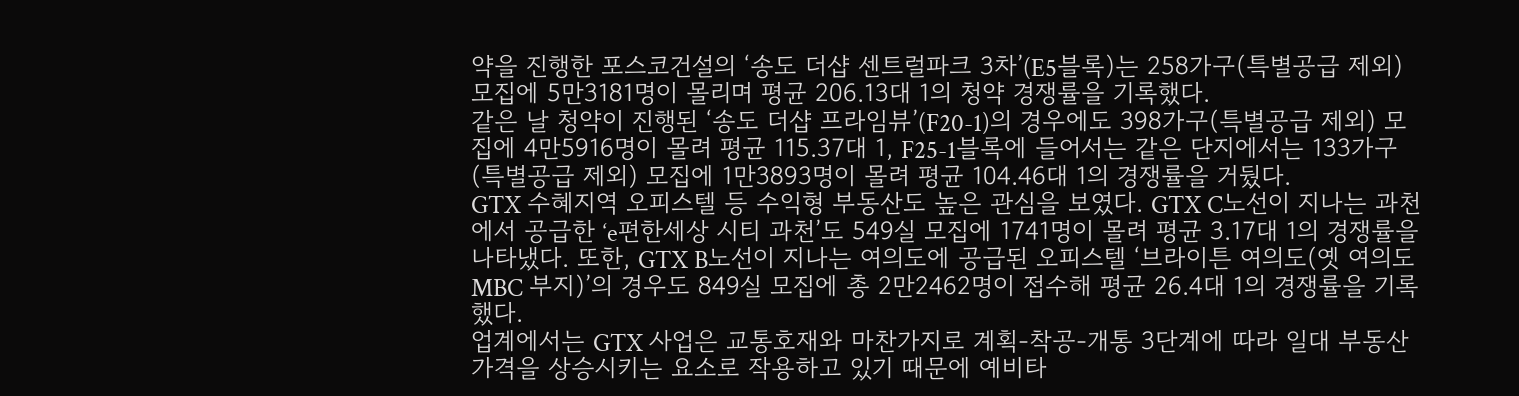약을 진행한 포스코건설의 ‘송도 더샵 센트럴파크 3차’(E5블록)는 258가구(특별공급 제외) 모집에 5만3181명이 몰리며 평균 206.13대 1의 청약 경쟁률을 기록했다.
같은 날 청약이 진행된 ‘송도 더샵 프라임뷰’(F20-1)의 경우에도 398가구(특별공급 제외) 모집에 4만5916명이 몰려 평균 115.37대 1, F25-1블록에 들어서는 같은 단지에서는 133가구(특별공급 제외) 모집에 1만3893명이 몰려 평균 104.46대 1의 경쟁률을 거뒀다.
GTX 수혜지역 오피스텔 등 수익형 부동산도 높은 관심을 보였다. GTX C노선이 지나는 과천에서 공급한 ‘e편한세상 시티 과천’도 549실 모집에 1741명이 몰려 평균 3.17대 1의 경쟁률을 나타냈다. 또한, GTX B노선이 지나는 여의도에 공급된 오피스텔 ‘브라이튼 여의도(옛 여의도 MBC 부지)’의 경우도 849실 모집에 총 2만2462명이 접수해 평균 26.4대 1의 경쟁률을 기록했다.
업계에서는 GTX 사업은 교통호재와 마찬가지로 계획-착공-개통 3단계에 따라 일대 부동산 가격을 상승시키는 요소로 작용하고 있기 때문에 예비타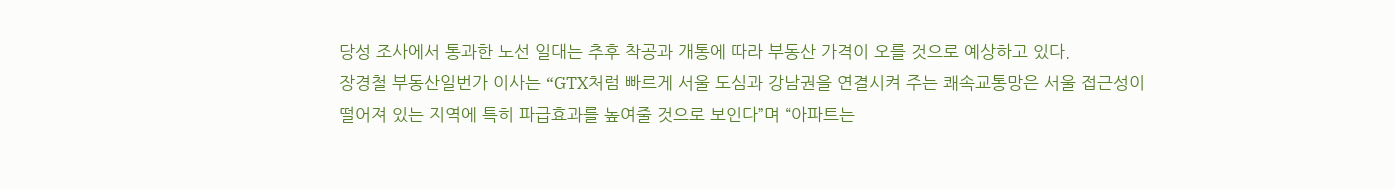당성 조사에서 통과한 노선 일대는 추후 착공과 개통에 따라 부동산 가격이 오를 것으로 예상하고 있다.
장경철 부동산일번가 이사는 “GTX처럼 빠르게 서울 도심과 강남권을 연결시켜 주는 쾌속교통망은 서울 접근성이 떨어져 있는 지역에 특히 파급효과를 높여줄 것으로 보인다”며 “아파트는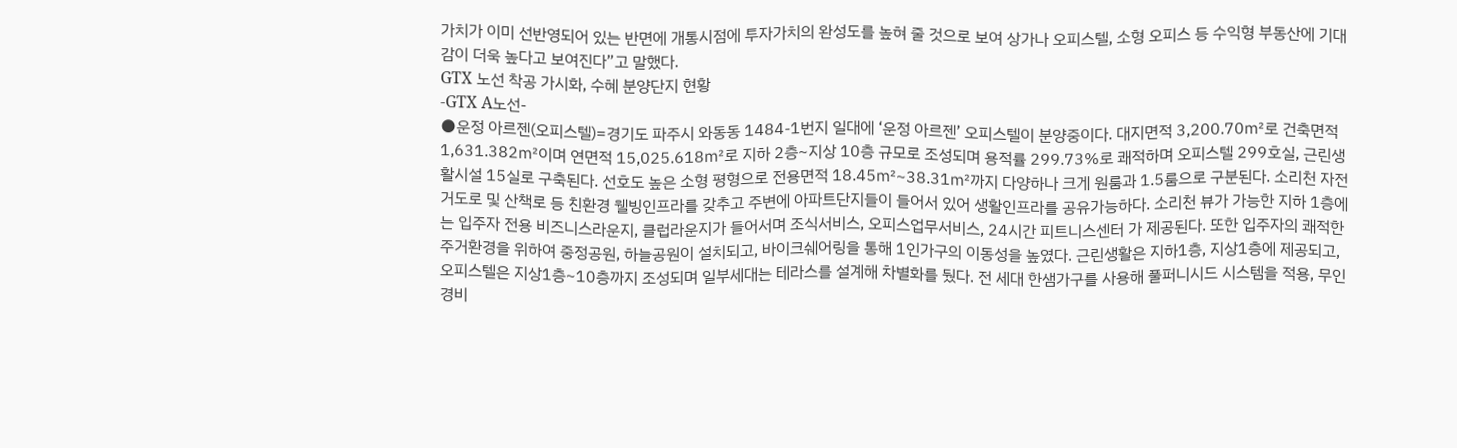가치가 이미 선반영되어 있는 반면에 개통시점에 투자가치의 완성도를 높혀 줄 것으로 보여 상가나 오피스텔, 소형 오피스 등 수익형 부동산에 기대감이 더욱 높다고 보여진다”고 말했다.
GTX 노선 착공 가시화, 수혜 분양단지 현황
-GTX A노선-
●운정 아르젠(오피스텔)=경기도 파주시 와동동 1484-1번지 일대에 ‘운정 아르젠’ 오피스텔이 분양중이다. 대지면적 3,200.70㎡로 건축면적 1,631.382㎡이며 연면적 15,025.618㎡로 지하 2층~지상 10층 규모로 조성되며 용적률 299.73%로 쾌적하며 오피스텔 299호실, 근린생활시설 15실로 구축된다. 선호도 높은 소형 평형으로 전용면적 18.45㎡~38.31㎡까지 다양하나 크게 원룸과 1.5룸으로 구분된다. 소리천 자전거도로 및 산책로 등 친환경 웰빙인프라를 갖추고 주변에 아파트단지들이 들어서 있어 생활인프라를 공유가능하다. 소리천 뷰가 가능한 지하 1층에는 입주자 전용 비즈니스라운지, 클럽라운지가 들어서며 조식서비스, 오피스업무서비스, 24시간 피트니스센터 가 제공된다. 또한 입주자의 쾌적한 주거환경을 위하여 중정공원, 하늘공원이 설치되고, 바이크쉐어링을 통해 1인가구의 이동성을 높였다. 근린생활은 지하1층, 지상1층에 제공되고, 오피스텔은 지상1층~10층까지 조성되며 일부세대는 테라스를 설계해 차별화를 뒀다. 전 세대 한샘가구를 사용해 풀퍼니시드 시스템을 적용, 무인경비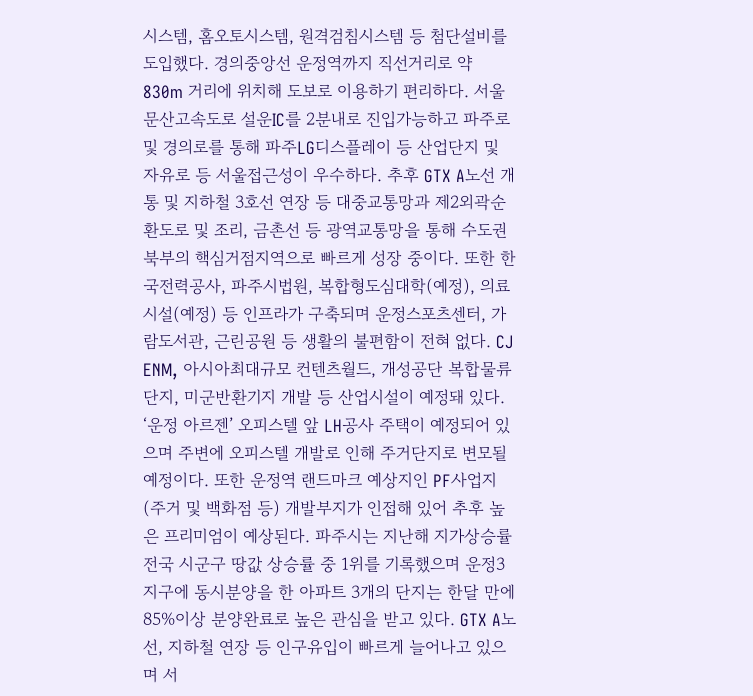시스템, 홈오토시스템, 원격검침시스템 등 첨단설비를 도입했다. 경의중앙선 운정역까지 직선거리로 약 830m 거리에 위치해 도보로 이용하기 편리하다. 서울문산고속도로 설운IC를 2분내로 진입가능하고 파주로 및 경의로를 통해 파주LG디스플레이 등 산업단지 및 자유로 등 서울접근성이 우수하다. 추후 GTX A노선 개통 및 지하철 3호선 연장 등 대중교통망과 제2외곽순환도로 및 조리, 금촌선 등 광역교통망을 통해 수도권 북부의 핵심거점지역으로 빠르게 성장 중이다. 또한 한국전력공사, 파주시법원, 복합형도심대학(예정), 의료시설(예정) 등 인프라가 구축되며 운정스포츠센터, 가람도서관, 근린공원 등 생활의 불편함이 전혀 없다. CJ ENM, 아시아최대규모 컨텐츠월드, 개성공단 복합물류단지, 미군반환기지 개발 등 산업시설이 예정돼 있다. ‘운정 아르젠’ 오피스텔 앞 LH공사 주택이 예정되어 있으며 주변에 오피스텔 개발로 인해 주거단지로 변모될 예정이다. 또한 운정역 랜드마크 예상지인 PF사업지(주거 및 백화점 등) 개발부지가 인접해 있어 추후 높은 프리미엄이 예상된다. 파주시는 지난해 지가상승률 전국 시군구 땅값 상승률 중 1위를 기록했으며 운정3지구에 동시분양을 한 아파트 3개의 단지는 한달 만에 85%이상 분양완료로 높은 관심을 받고 있다. GTX A노선, 지하철 연장 등 인구유입이 빠르게 늘어나고 있으며 서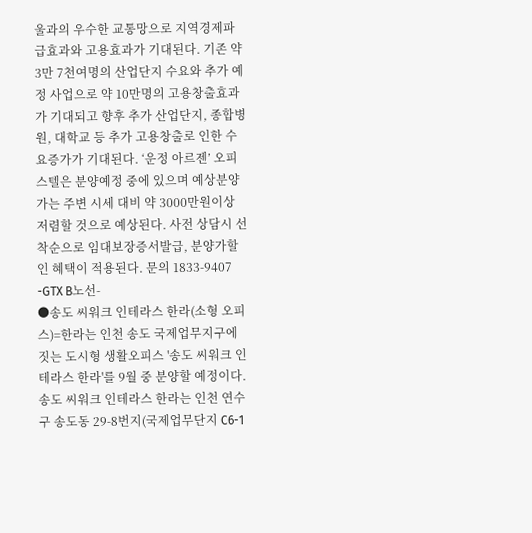울과의 우수한 교통망으로 지역경제파급효과와 고용효과가 기대된다. 기존 약 3만 7천여명의 산업단지 수요와 추가 예정 사업으로 약 10만명의 고용창출효과가 기대되고 향후 추가 산업단지, 종합병원, 대학교 등 추가 고용창출로 인한 수요증가가 기대된다. ‘운정 아르젠’ 오피스텔은 분양예정 중에 있으며 예상분양가는 주변 시세 대비 약 3000만원이상 저렴할 것으로 예상된다. 사전 상담시 선착순으로 임대보장증서발급, 분양가할인 혜택이 적용된다. 문의 1833-9407
-GTX B노선-
●송도 씨워크 인테라스 한라(소형 오피스)=한라는 인천 송도 국제업무지구에 짓는 도시형 생활오피스 '송도 씨워크 인테라스 한라'를 9월 중 분양할 예정이다. 송도 씨워크 인테라스 한라는 인천 연수구 송도동 29-8번지(국제업무단지 C6-1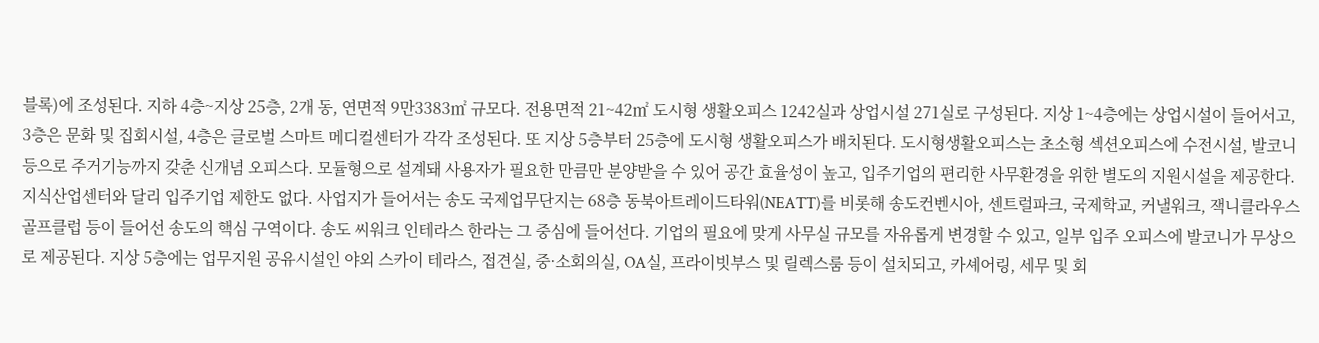블록)에 조성된다. 지하 4층~지상 25층, 2개 동, 연면적 9만3383㎡ 규모다. 전용면적 21~42㎡ 도시형 생활오피스 1242실과 상업시설 271실로 구성된다. 지상 1~4층에는 상업시설이 들어서고, 3층은 문화 및 집회시설, 4층은 글로벌 스마트 메디컬센터가 각각 조성된다. 또 지상 5층부터 25층에 도시형 생활오피스가 배치된다. 도시형생활오피스는 초소형 섹션오피스에 수전시설, 발코니 등으로 주거기능까지 갖춘 신개념 오피스다. 모듈형으로 설계돼 사용자가 필요한 만큼만 분양받을 수 있어 공간 효율성이 높고, 입주기업의 편리한 사무환경을 위한 별도의 지원시설을 제공한다. 지식산업센터와 달리 입주기업 제한도 없다. 사업지가 들어서는 송도 국제업무단지는 68층 동북아트레이드타워(NEATT)를 비롯해 송도컨벤시아, 센트럴파크, 국제학교, 커낼워크, 잭니클라우스 골프클럽 등이 들어선 송도의 핵심 구역이다. 송도 씨워크 인테라스 한라는 그 중심에 들어선다. 기업의 필요에 맞게 사무실 규모를 자유롭게 변경할 수 있고, 일부 입주 오피스에 발코니가 무상으로 제공된다. 지상 5층에는 업무지원 공유시설인 야외 스카이 테라스, 접견실, 중·소회의실, OA실, 프라이빗부스 및 릴렉스룸 등이 설치되고, 카셰어링, 세무 및 회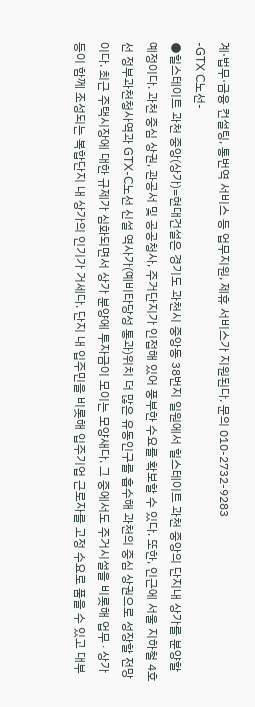계·법무·금융 컨설팅, 통번역 서비스 등 업무지원, 제휴 서비스가 지원된다. 문의 010-2732-9283
-GTX C노선-
●힐스테이트 과천 중앙(상가)=현대건설은 경기도 과천시 중앙동 38번지 일원에서 힐스테이트 과천 중앙의 단지내 상가를 분양할 예정이다. 과천 중심 상권, 관공서 및 공공청사, 주거단지가 인접해 있어 풍부한 수요를 확보할 수 있다. 또한, 인근에 서울 지하철 4호선 정부과천청사역과 GTX-C노선 신설 역사가(예비타당성 통과)위치 더 많은 유동인구를 흡수해 과천의 중심 상권으로 성장할 전망이다. 최근 주택시장에 대한 규제가 심화되면서 상가 분양에 투자금이 모이는 모양새다. 그 중에서도 주거시설을 비롯해 업무∙상가 등이 함께 조성되는 복합단지 내 상가의 인기가 거세다. 단지 내 입주민을 비롯해 입주기업 근로자를 고정 수요로 품을 수 있고 대부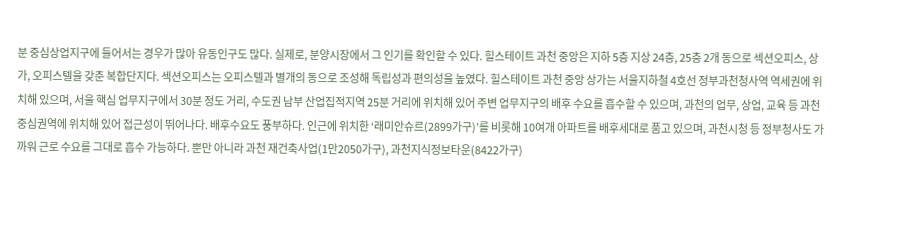분 중심상업지구에 들어서는 경우가 많아 유동인구도 많다. 실제로, 분양시장에서 그 인기를 확인할 수 있다. 힐스테이트 과천 중앙은 지하 5층 지상 24층, 25층 2개 동으로 섹션오피스, 상가, 오피스텔을 갖춘 복합단지다. 섹션오피스는 오피스텔과 별개의 동으로 조성해 독립성과 편의성을 높였다. 힐스테이트 과천 중앙 상가는 서울지하철 4호선 정부과천청사역 역세권에 위치해 있으며, 서울 핵심 업무지구에서 30분 정도 거리, 수도권 남부 산업집적지역 25분 거리에 위치해 있어 주변 업무지구의 배후 수요를 흡수할 수 있으며, 과천의 업무, 상업, 교육 등 과천 중심권역에 위치해 있어 접근성이 뛰어나다. 배후수요도 풍부하다. 인근에 위치한 ‘래미안슈르(2899가구)’를 비롯해 10여개 아파트를 배후세대로 품고 있으며, 과천시청 등 정부청사도 가까워 근로 수요를 그대로 흡수 가능하다. 뿐만 아니라 과천 재건축사업(1만2050가구), 과천지식정보타운(8422가구)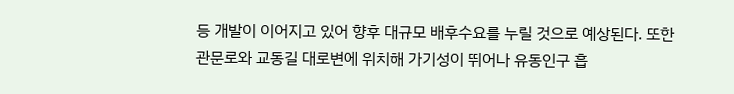등 개발이 이어지고 있어 향후 대규모 배후수요를 누릴 것으로 예상된다. 또한 관문로와 교동길 대로변에 위치해 가기성이 뛰어나 유동인구 흡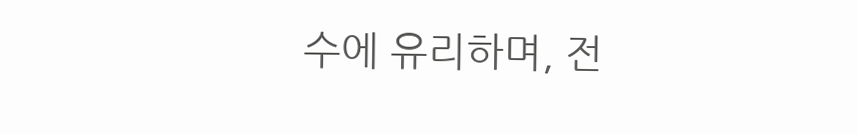수에 유리하며, 전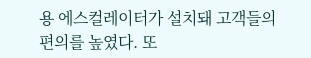용 에스컬레이터가 설치돼 고객들의 편의를 높였다. 또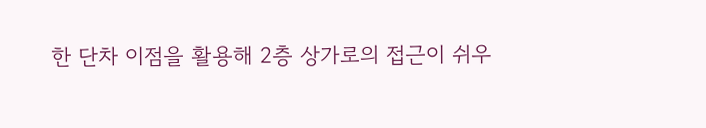한 단차 이점을 활용해 2층 상가로의 접근이 쉬우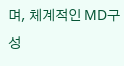며, 체계적인 MD구성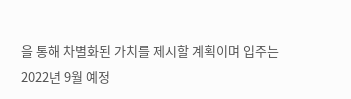을 통해 차별화된 가치를 제시할 계획이며 입주는 2022년 9월 예정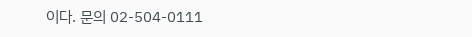이다. 문의 02-504-0111